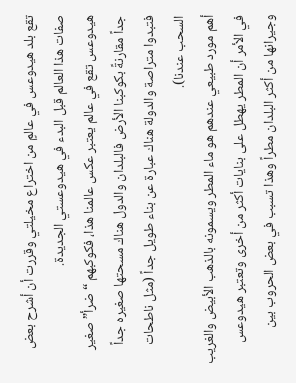تقع بلد هيدوعس في عالمٍ من اختراع مخيلتي وقررت أن أشرح بعض صفات هذا العالم قبل البدء في هيدوعستي الجديدة.
هيدوعس تقع في عالم يعتبر عكس عالمنا هذا، فكوكبهم “ضرأ” صغير جداً مقارنةً بكوكبنا الأرض فالبلدان والدول هناك مسحتها صغيره جداً فتبدوا متراصة والدولة هناك عبارة عن بناء طويل جداً (مثل ناطحات السحب عندنا).
أهم مورد طبيعي عندهم هو ماء المطر ويسمونه بالذهب الأبيض والغريب في الأمر أن المطر يهطل على بنايات أكثر من أخرى وتعتبر هيدوعس وجيرانها من أكثر البلدان مطراً وهذا تسبب في بعض الحروب بين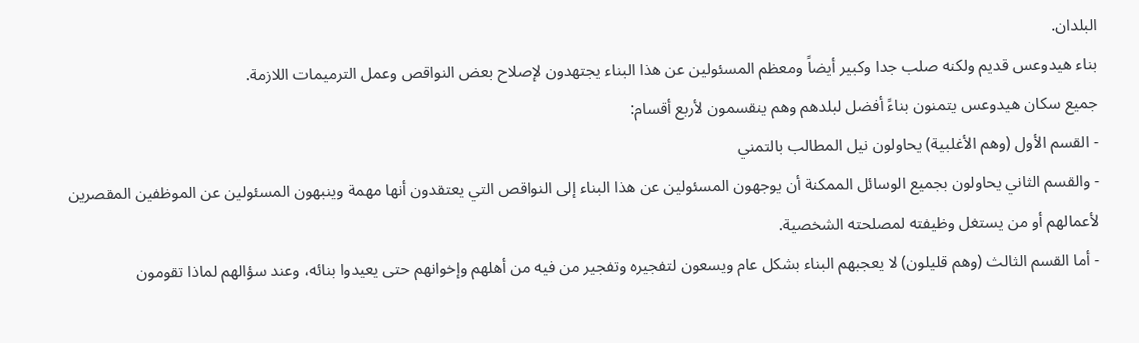البلدان.
بناء هيدوعس قديم ولكنه صلب جدا وكبير أيضاً ومعظم المسئولين عن هذا البناء يجتهدون لإصلاح بعض النواقص وعمل الترميمات اللازمة.
جميع سكان هيدوعس يتمنون بناءً أفضل لبلدهم وهم ينقسمون لأربع أقسام:
- القسم الأول (وهم الأغلبية) يحاولون نيل المطالب بالتمني
- والقسم الثاني يحاولون بجميع الوسائل الممكنة أن يوجهون المسئولين عن هذا البناء إلى النواقص التي يعتقدون أنها مهمة وينبهون المسئولين عن الموظفين المقصرين لأعمالهم أو من يستغل وظيفته لمصلحته الشخصية.
- أما القسم الثالث (وهم قليلون) لا يعجبهم البناء بشكل عام ويسعون لتفجيره وتفجير من فيه من أهلهم وإخوانهم حتى يعيدوا بنائه، وعند سؤالهم لماذا تقومون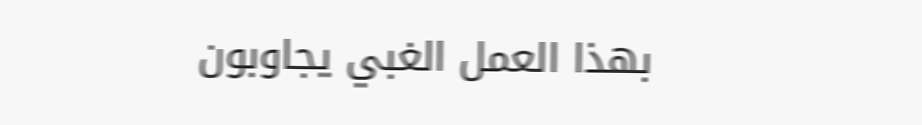بهذا العمل الغبي يجاوبون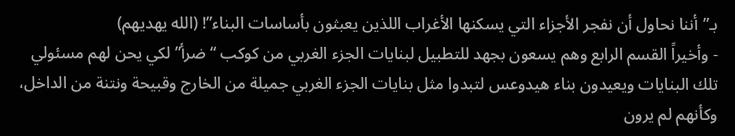بـ”أننا نحاول أن نفجر الأجزاء التي يسكنها الأغراب اللذين يعبثون بأساسات البناء”! (الله يهديهم)
- وأخيراً القسم الرابع وهم يسعون بجهد للتطبيل لبنايات الجزء الغربي من كوكب “ضرأ” لكي يحن لهم مسئولي تلك البنايات ويعيدون بناء هيدوعس لتبدوا مثل بنايات الجزء الغربي جميلة من الخارج وقبيحة ونتنة من الداخل، وكأنهم لم يرون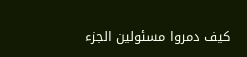كيف دمروا مسئولين الجزء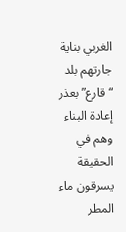الغربي بناية جارتهم بلد “قارع” بعذر إعادة البناء وهم في الحقيقة يسرقون ماء المطر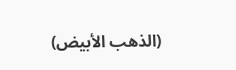(الذهب الأبيض)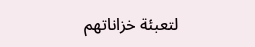لتعبئة خزاناتهم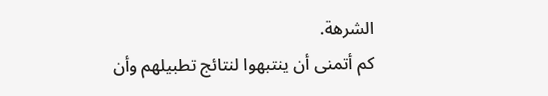الشرهة.
كم أتمنى أن ينتبهوا لنتائج تطبيلهم وأن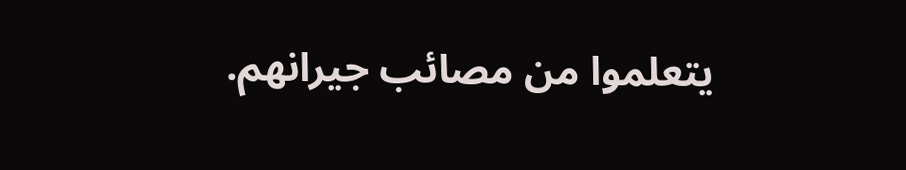يتعلموا من مصائب جيرانهم.